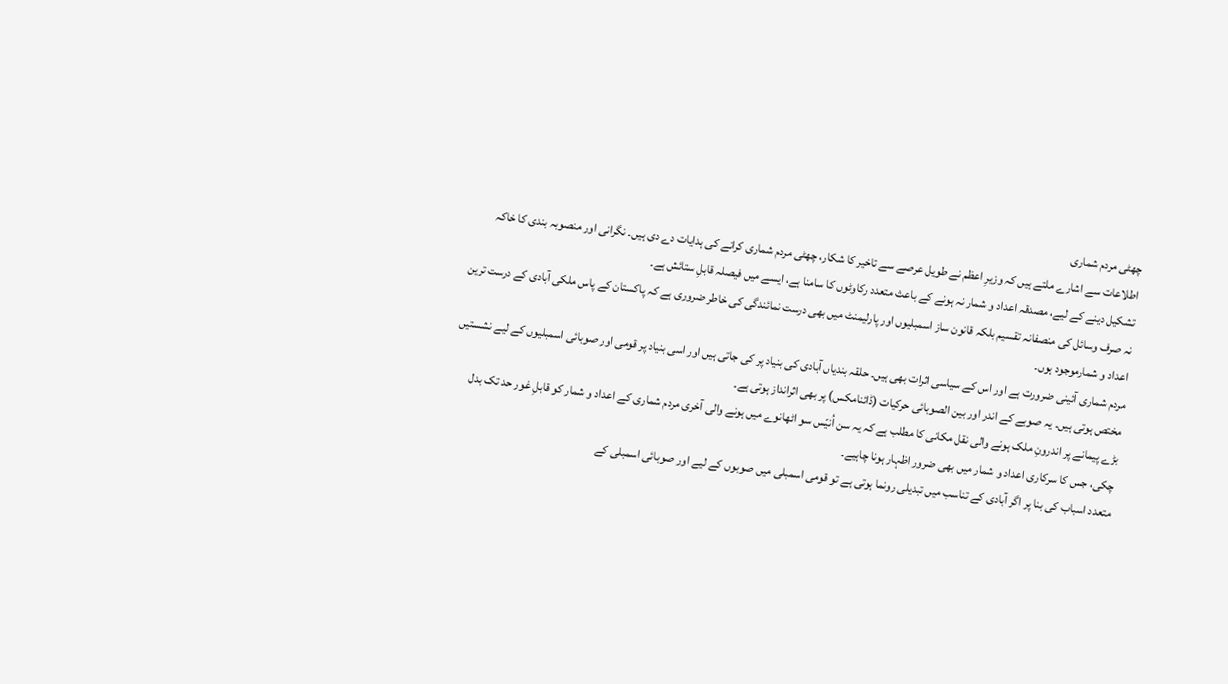چھٹی مردم شماری
اطلاعات سے اشارے ملتے ہیں کہ وزیرِ اعظم نے طویل عرصے سے تاخیر کا شکار، چھٹی مردم شماری کرانے کی ہدایات دے دی ہیں۔ نگرانی اور منصوبہ بندی کا خاکہ تشکیل دینے کے لیے، مصدقہ اعداد و شمار نہ ہونے کے باعث متعدد رکاوٹوں کا سامنا ہے، ایسے میں فیصلہ قابلِ ستائش ہے۔
نہ صرف وسائل کی منصفانہ تقسیم بلکہ قانون ساز اسمبلیوں اور پارلیمنٹ میں بھی درست نمائندگی کی خاطر ضروری ہے کہ پاکستان کے پاس ملکی آبادی کے درست ترین اعداد و شمارموجود ہوں۔
مردم شماری آئینی ضرورت ہے اور اس کے سیاسی اثرات بھی ہیں۔ حلقہ بندیاں آبادی کی بنیاد پر کی جاتی ہیں اور اسی بنیاد پر قومی اور صوبائی اسمبلیوں کے لیے نشستیں مختص ہوتی ہیں۔ یہ صوبے کے اندر اور بین الصوبائی حرکیات (ڈائنامکس) پر بھی اثرانداز ہوتی ہے۔
بڑے پیمانے پر اندرونِ ملک ہونے والی نقل مکانی کا مطلب ہے کہ یہ سن اُنیّس سو اٹھانوے میں ہونے والی آخری مردم شماری کے اعداد و شمار کو قابلِ غور حد تک بدل چکی، جس کا سرکاری اعداد و شمار میں بھی ضرور اظہار ہونا چاہیے۔
متعدد اسباب کی بنا پر اگر آبادی کے تناسب میں تبدیلی رونما ہوتی ہے تو قومی اسمبلی میں صوبوں کے لیے اور صوبائی اسمبلی کے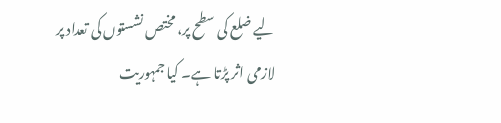لیے ضلع کی سطح پر، مختص نشستوں کی تعداد پر لازمی اثر پڑتا ہے۔ کیا جمہوریت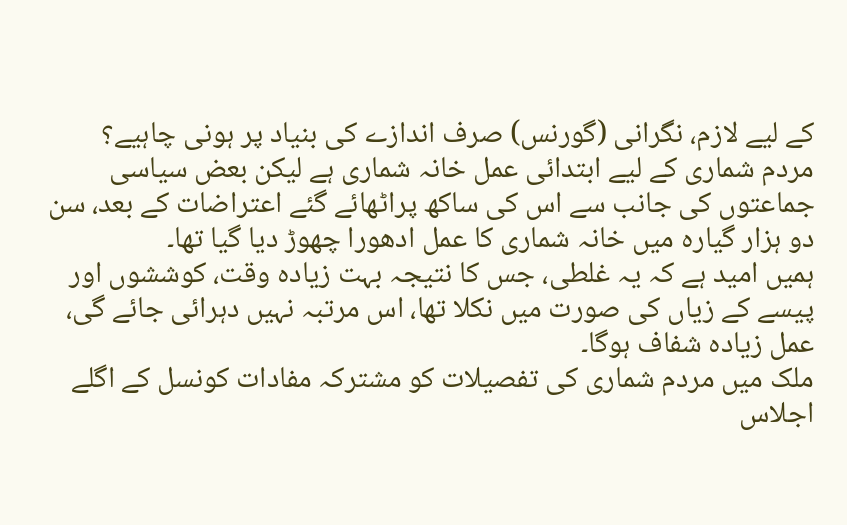کے لیے لازم، نگرانی (گورنس) صرف اندازے کی بنیاد پر ہونی چاہیے؟
مردم شماری کے لیے ابتدائی عمل خانہ شماری ہے لیکن بعض سیاسی جماعتوں کی جانب سے اس کی ساکھ پراٹھائے گئے اعتراضات کے بعد، سن دو ہزار گیارہ میں خانہ شماری کا عمل ادھورا چھوڑ دیا گیا تھا۔
ہمیں امید ہے کہ یہ غلطی، جس کا نتیجہ بہت زیادہ وقت، کوششوں اور پیسے کے زیاں کی صورت میں نکلا تھا، اس مرتبہ نہیں دہرائی جائے گی، عمل زیادہ شفاف ہوگا۔
ملک میں مردم شماری کی تفصیلات کو مشترکہ مفادات کونسل کے اگلے اجلاس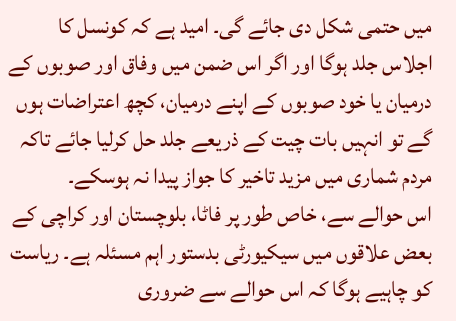میں حتمی شکل دی جائے گی۔ امید ہے کہ کونسل کا اجلاس جلد ہوگا اور اگر اس ضمن میں وفاق اور صوبوں کے درمیان یا خود صوبوں کے اپنے درمیان، کچھ اعتراضات ہوں گے تو انہیں بات چیت کے ذریعے جلد حل کرلیا جائے تاکہ مردم شماری میں مزید تاخیر کا جواز پیدا نہ ہوسکے۔
اس حوالے سے، خاص طور پر فاٹا، بلوچستان اور کراچی کے بعض علاقوں میں سیکیورٹی بدستور اہم مسئلہ ہے۔ ریاست کو چاہیے ہوگا کہ اس حوالے سے ضروری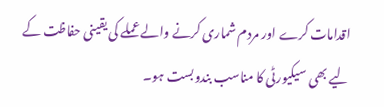اقدامات کرے اور مردم شماری کرنے والے عملے کی یقینی حفاظت کے لیے بھی سیکیورٹی کا مناسب بندوبست ہو۔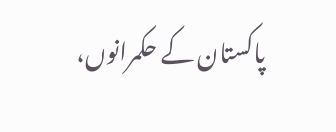پاکستان کے حکمرانوں،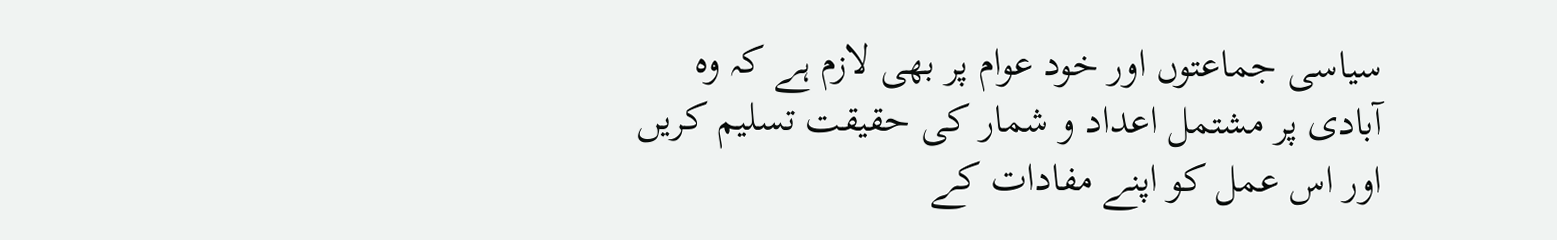سیاسی جماعتوں اور خود عوام پر بھی لازم ہے کہ وہ آبادی پر مشتمل اعداد و شمار کی حقیقت تسلیم کریں اور اس عمل کو اپنے مفادات کے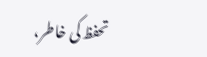تحفظ کی خاطر،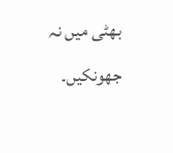بھٹی میں نہ جھونکیں۔